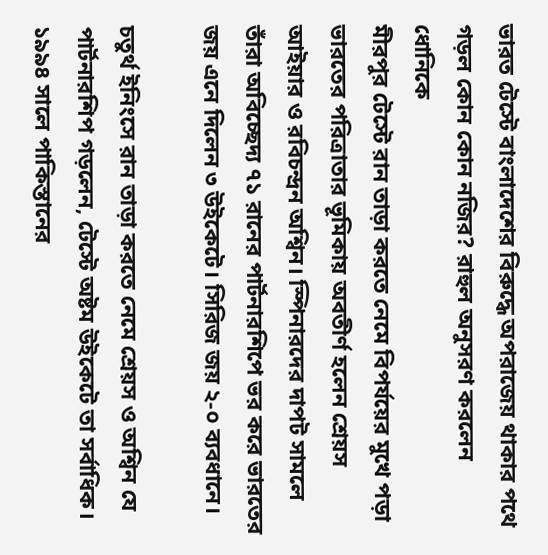ভারত টেস্টে বাংলাদেশের বিরুদ্ধে অপরাজেয় থাকার পথে গড়ল কোন কোন নজির? রাহুল অনুসরণ করলেন ধোনিকে
মীরপুর টেস্টে রান তাড়া করতে নেমে বিপর্যয়ের মুখে পড়া ভারতের পরিত্রাতার ভূমিকায় অবতীর্ণ হলেন শ্রেয়স আইয়ার ও রবিচন্দ্রন অশ্বিন। স্পিনারদের দাপট সামলে তাঁরা অবিচ্ছেদ্য ৭১ রানের পার্টনারশিপে ভর করে ভারতের জয় এনে দিলেন ৩ উইকেটে। সিরিজ জয় ২-০ ব্যবধানে।

চতুর্থ ইনিংসে রান তাড়া করতে নেমে শ্রেয়স ও অশ্বিন যে পার্টনারশিপ গড়লেন, টেস্টে অষ্টম উইকেটে তা সর্বাধিক। ১৯৯৪ সালে পাকিস্তানের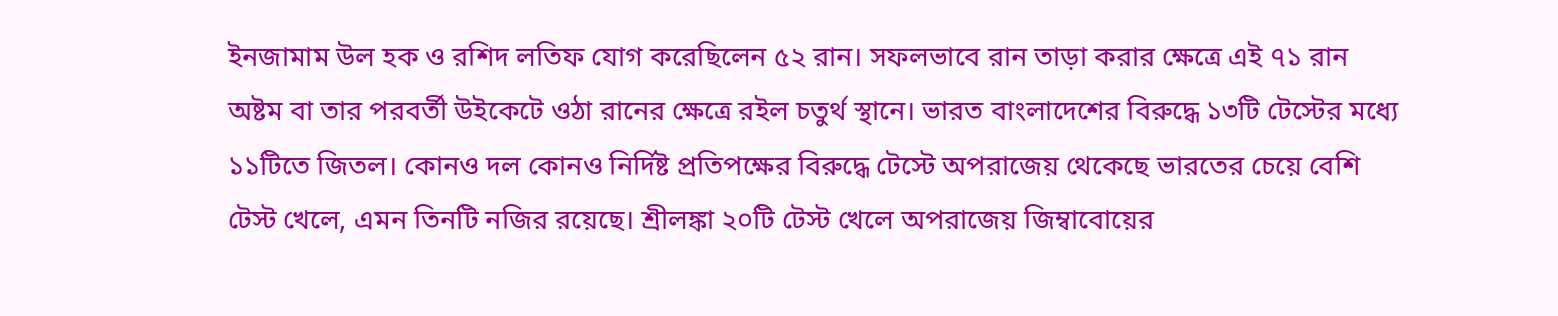ইনজামাম উল হক ও রশিদ লতিফ যোগ করেছিলেন ৫২ রান। সফলভাবে রান তাড়া করার ক্ষেত্রে এই ৭১ রান অষ্টম বা তার পরবর্তী উইকেটে ওঠা রানের ক্ষেত্রে রইল চতুর্থ স্থানে। ভারত বাংলাদেশের বিরুদ্ধে ১৩টি টেস্টের মধ্যে ১১টিতে জিতল। কোনও দল কোনও নির্দিষ্ট প্রতিপক্ষের বিরুদ্ধে টেস্টে অপরাজেয় থেকেছে ভারতের চেয়ে বেশি টেস্ট খেলে, এমন তিনটি নজির রয়েছে। শ্রীলঙ্কা ২০টি টেস্ট খেলে অপরাজেয় জিম্বাবোয়ের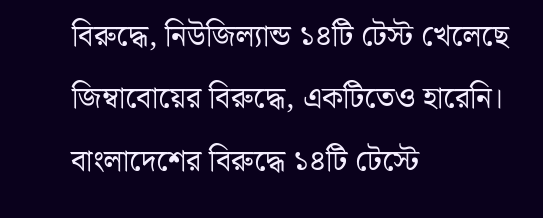বিরুদ্ধে, নিউজিল্যান্ড ১৪টি টেস্ট খেলেছে জিম্বাবোয়ের বিরুদ্ধে, একটিতেও হারেনি। বাংলাদেশের বিরুদ্ধে ১৪টি টেস্টে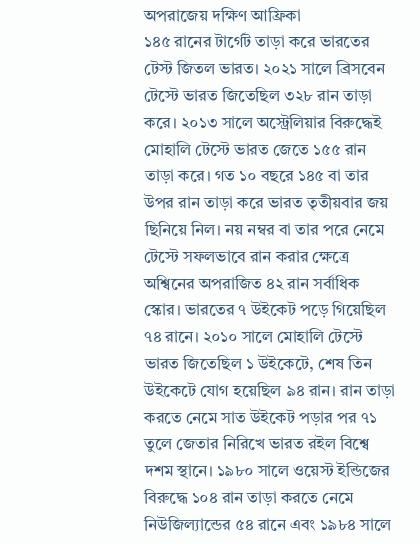অপরাজেয় দক্ষিণ আফ্রিকা
১৪৫ রানের টার্গেট তাড়া করে ভারতের টেস্ট জিতল ভারত। ২০২১ সালে ব্রিসবেন টেস্টে ভারত জিতেছিল ৩২৮ রান তাড়া করে। ২০১৩ সালে অস্ট্রেলিয়ার বিরুদ্ধেই মোহালি টেস্টে ভারত জেতে ১৫৫ রান তাড়া করে। গত ১০ বছরে ১৪৫ বা তার উপর রান তাড়া করে ভারত তৃতীয়বার জয় ছিনিয়ে নিল। নয় নম্বর বা তার পরে নেমে টেস্টে সফলভাবে রান করার ক্ষেত্রে অশ্বিনের অপরাজিত ৪২ রান সর্বাধিক স্কোর। ভারতের ৭ উইকেট পড়ে গিয়েছিল ৭৪ রানে। ২০১০ সালে মোহালি টেস্টে ভারত জিতেছিল ১ উইকেটে, শেষ তিন উইকেটে যোগ হয়েছিল ৯৪ রান। রান তাড়া করতে নেমে সাত উইকেট পড়ার পর ৭১ তুলে জেতার নিরিখে ভারত রইল বিশ্বে দশম স্থানে। ১৯৮০ সালে ওয়েস্ট ইন্ডিজের বিরুদ্ধে ১০৪ রান তাড়া করতে নেমে নিউজিল্যান্ডের ৫৪ রানে এবং ১৯৮৪ সালে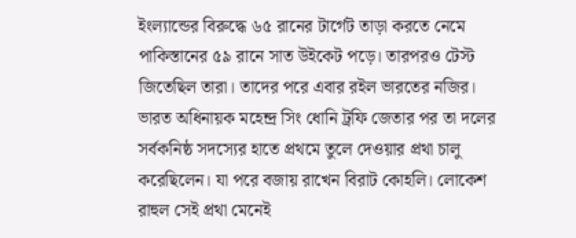ইংল্যান্ডের বিরুদ্ধে ৬৫ রানের টার্গেট তাড়া করতে নেমে পাকিস্তানের ৫৯ রানে সাত উইকেট পড়ে। তারপরও টেস্ট জিতেছিল তারা। তাদের পরে এবার রইল ভারতের নজির।
ভারত অধিনায়ক মহেন্দ্র সিং ধোনি ট্রফি জেতার পর তা দলের সর্বকনিষ্ঠ সদস্যের হাতে প্রথমে তুলে দেওয়ার প্রথা চালু করেছিলেন। যা পরে বজায় রাখেন বিরাট কোহলি। লোকেশ রাহুল সেই প্রথা মেনেই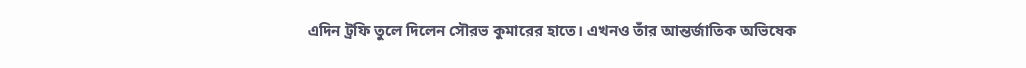এদিন ট্রফি তুলে দিলেন সৌরভ কুমারের হাতে। এখনও তাঁর আন্তর্জাতিক অভিষেক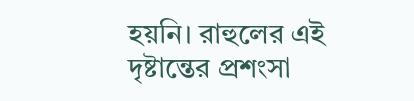হয়নি। রাহুলের এই দৃষ্টান্তের প্রশংসা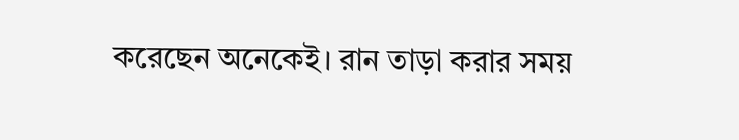করেছেন অনেকেই। রান তাড়া করার সময়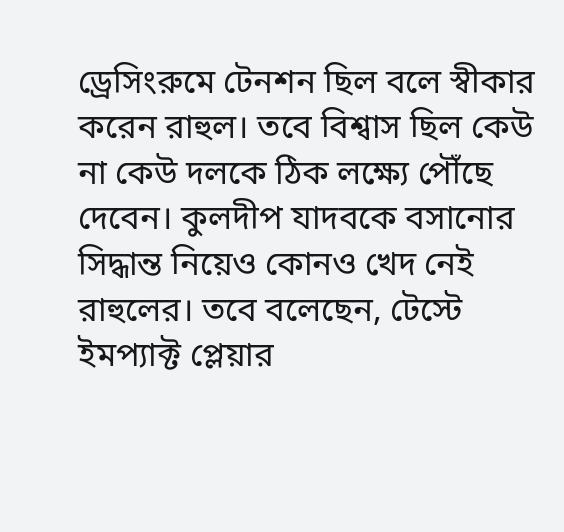ড্রেসিংরুমে টেনশন ছিল বলে স্বীকার করেন রাহুল। তবে বিশ্বাস ছিল কেউ না কেউ দলকে ঠিক লক্ষ্যে পৌঁছে দেবেন। কুলদীপ যাদবকে বসানোর সিদ্ধান্ত নিয়েও কোনও খেদ নেই রাহুলের। তবে বলেছেন, টেস্টে ইমপ্যাক্ট প্লেয়ার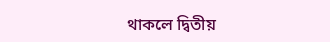থাকলে দ্বিতীয়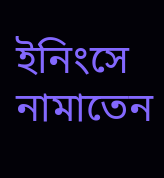ইনিংসে নামাতেন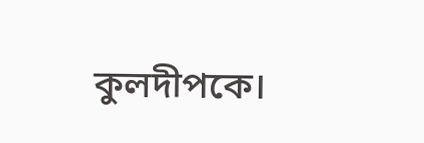কুলদীপকে।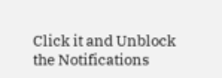Click it and Unblock the Notifications